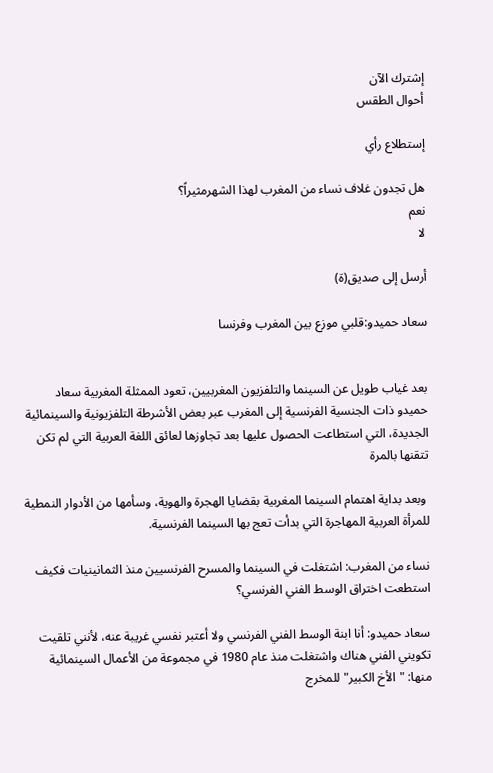إشترك الآن
أحوال الطقس

إستطلاع رأي

هل تجدون غلاف نساء من المغرب لهذا الشهرمثيراً؟
نعم
لا

أرسل إلى صديق(ة)

سعاد حميدو:قلبي موزع بين المغرب وفرنسا


بعد غياب طويل عن السينما والتلفزيون المغربيين، تعود الممثلة المغربية سعاد حميدو ذات الجنسية الفرنسية إلى المغرب عبر بعض الأشرطة التلفزيونية والسينمائية الجديدة، التي استطاعت الحصول عليها بعد تجاوزها لعائق اللغة العربية التي لم تكن تتقنها بالمرة

 وبعد بداية اهتمام السينما المغربية بقضايا الهجرة والهوية، وسأمها من الأدوار النمطية للمرأة العربية المهاجرة التي بدأت تعج بها السينما الفرنسية.

نساء من المغرب: اشتغلت في السينما والمسرح الفرنسيين منذ الثمانينيات فكيف استطعت اختراق الوسط الفني الفرنسي؟

سعاد حميدو: أنا ابنة الوسط الفني الفرنسي ولا أعتبر نفسي غريبة عنه، لأنني تلقيت تكويني الفني هناك واشتغلت منذ عام 1980 في مجموعة من الأعمال السينمائية منها: "الأخ الكبير" للمخرج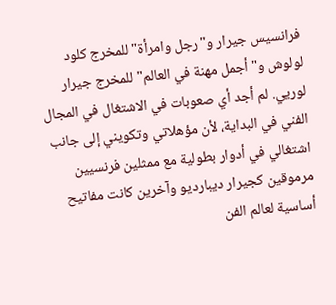فرانسيس جيرار و"رجل وامرأة" للمخرج كلود لولوش و"أجمل مهنة في العالم" للمخرج جيرار لوريي. لم أجد أي صعوبات في الاشتغال في المجال الفني في البداية، لأن مؤهلاتي وتكويني إلى جانب اشتغالي في أدوار بطولية مع ممثلين فرنسيين مرموقين كجيرار ديبارديو وآخرين كانت مفاتيح أساسية لعالم الفن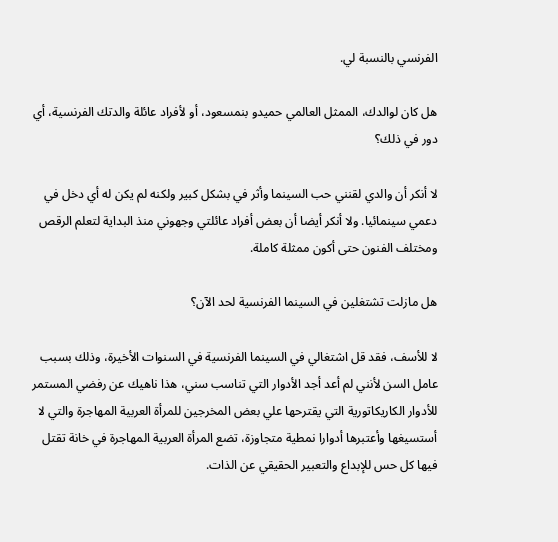الفرنسي بالنسبة لي.

هل كان لوالدك، الممثل العالمي حميدو بنمسعود، أو لأفراد عائلة والدتك الفرنسية، أي دور في ذلك؟

لا أنكر أن والدي لقنني حب السينما وأثر في بشكل كبير ولكنه لم يكن له أي دخل في دعمي سينمائيا. ولا أنكر أيضا أن بعض أفراد عائلتي وجهوني منذ البداية لتعلم الرقص ومختلف الفنون حتى أكون ممثلة كاملة.

هل مازلت تشتغلين في السينما الفرنسية لحد الآن؟

لا للأسف، فقد قل اشتغالي في السينما الفرنسية في السنوات الأخيرة، وذلك بسبب عامل السن لأنني لم أعد أجد الأدوار التي تناسب سني، هذا ناهيك عن رفضي المستمر للأدوار الكاريكاتورية التي يقترحها علي بعض المخرجين للمرأة العربية المهاجرة والتي لا أستسيغها وأعتبرها أدوارا نمطية متجاوزة، تضع المرأة العربية المهاجرة في خانة تقتل فيها كل حس للإبداع والتعبير الحقيقي عن الذات.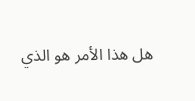هل هذا الأمر هو الذي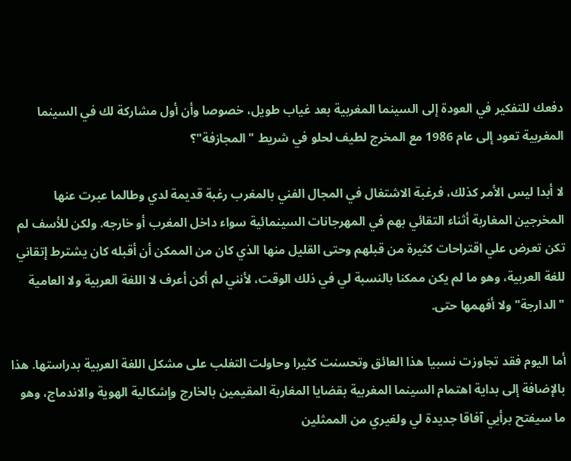دفعك للتفكير في العودة إلى السينما المغربية بعد غياب طويل، خصوصا وأن أول مشاركة لك في السينما المغربية تعود إلى عام 1986 مع المخرج لطيف لحلو في شريط "المجازفة"؟

لا أبدا ليس الأمر كذلك، فرغبة الاشتغال في المجال الفني بالمغرب رغبة قديمة لدي وطالما عبرت عنها المخرجين المغاربة أثناء التقائي بهم في المهرجانات السينمائية سواء داخل المغرب أو خارجه. ولكن للأسف لم تكن تعرض علي اقتراحات كثيرة من قبلهم وحتى القليل منها الذي كان من الممكن أن أقبله كان يشترط إتقاني للغة العربية، وهو ما لم يكن ممكنا بالنسبة لي في ذلك الوقت، لأنني لم أكن أعرف لا اللغة العربية ولا العامية "الدارجة" ولا أفهمها حتى.

أما اليوم فقد تجاوزت نسبيا هذا العائق وتحسنت كثيرا وحاولت التغلب على مشكل اللغة العربية بدراستها. هذا بالإضافة إلى بداية اهتمام السينما المغربية بقضايا المغاربة المقيمين بالخارج وإشكالية الهوية والاندماج، وهو ما سيفتح برأيي آفاقا جديدة لي ولغيري من الممثلين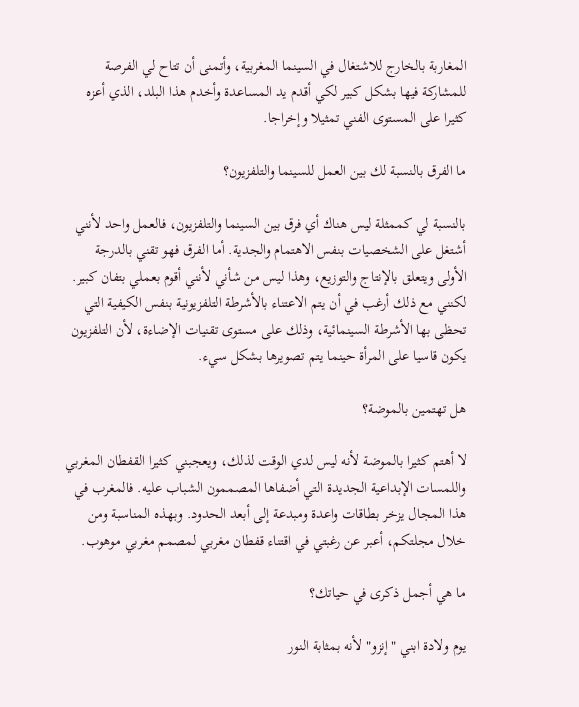المغاربة بالخارج للاشتغال في السينما المغربية، وأتمنى أن تتاح لي الفرصة للمشاركة فيها بشكل كبير لكي أقدم يد المساعدة وأخدم هذا البلد، الذي أعزه كثيرا على المستوى الفني تمثيلا وإخراجا.

ما الفرق بالنسبة لك بين العمل للسينما والتلفزيون؟

بالنسبة لي كممثلة ليس هناك أي فرق بين السينما والتلفزيون، فالعمل واحد لأنني أشتغل على الشخصيات بنفس الاهتمام والجدية. أما الفرق فهو تقني بالدرجة الأولى ويتعلق بالإنتاج والتوزيع، وهذا ليس من شأني لأنني أقوم بعملي بتفان كبير. لكنني مع ذلك أرغب في أن يتم الاعتناء بالأشرطة التلفزيونية بنفس الكيفية التي تحظى بها الأشرطة السينمائية، وذلك على مستوى تقنيات الإضاءة، لأن التلفزيون يكون قاسيا على المرأة حينما يتم تصويرها بشكل سيء.

هل تهتمين بالموضة؟

لا أهتم كثيرا بالموضة لأنه ليس لدي الوقت لذلك، ويعجبني كثيرا القفطان المغربي واللمسات الإبداعية الجديدة التي أضفاها المصممون الشباب عليه. فالمغرب في هذا المجال يزخر بطاقات واعدة ومبدعة إلى أبعد الحدود. وبهذه المناسبة ومن خلال مجلتكم، أعبر عن رغبتي في اقتناء قفطان مغربي لمصمم مغربي موهوب.

ما هي أجمل ذكرى في حياتك؟

يوم ولادة ابني "إنزو" لأنه بمثابة النور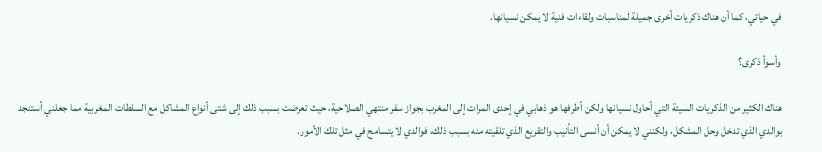في حياتي، كما أن هناك ذكريات أخرى جميلة لمناسبات ولقاءات فنية لا يمكن نسيانها.

وأسوأ ذكرى؟

هناك الكثير من الذكريات السيئة التي أحاول نسيانها ولكن أطرفها هو ذهابي في إحدى المرات إلى المغرب بجواز سفر منتهي الصلاحية، حيث تعرضت بسبب ذلك إلى شتى أنواع المشاكل مع السلطات المغربية مما جعلني أستنجد بوالدي الذي تدخل وحل المشكل، ولكنني لا يمكن أن أنسى التأنيب والتقريع الذي تلقيته منه بسبب ذلك، فوالدي لا يتسامح في مثل تلك الأمور.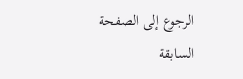الرجوع إلى الصفحة السابقة